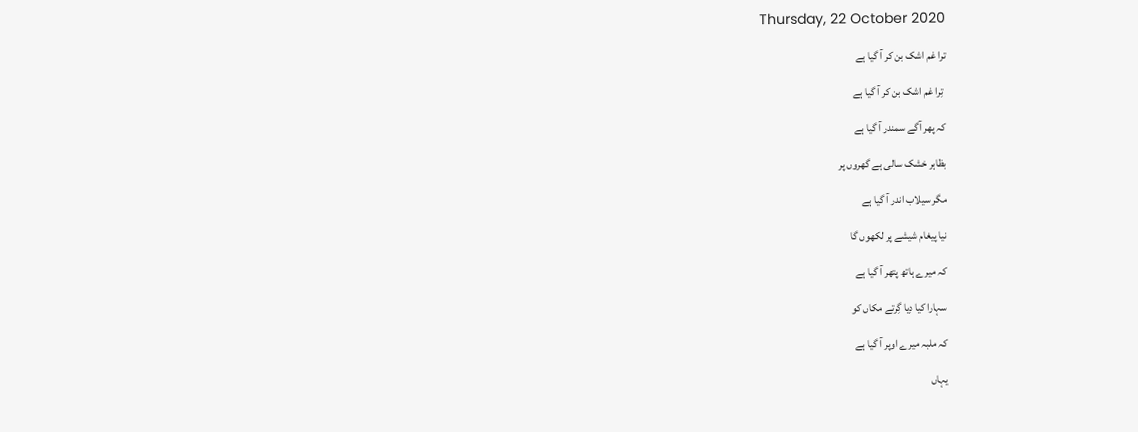Thursday, 22 October 2020

ترا غم اشک بن کر آ گیا ہے

 تِرا غم اشک بن کر آ گیا ہے

کہ پھر آگے سمندر آ گیا ہے

بظاہر خشک سالی ہے گھروں پر

مگر سیلاب اندر آ گیا ہے

نیا پیغام شیشے پر لکھوں گا

کہ میرے ہاتھ پتھر آ گیا ہے

سہارا کیا دِیا گِرتے مکاں کو

کہ ملبہ میرے اوپر آ گیا ہے

یہاں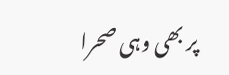پر بھی وہی صحرا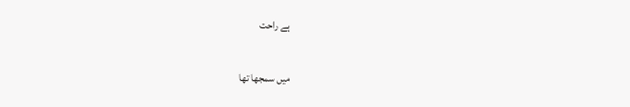ہے راحت

میں سمجھا تھا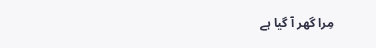مِرا گھر آ گیا ہے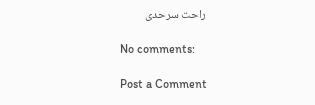راحت سرحدی

No comments:

Post a Comment